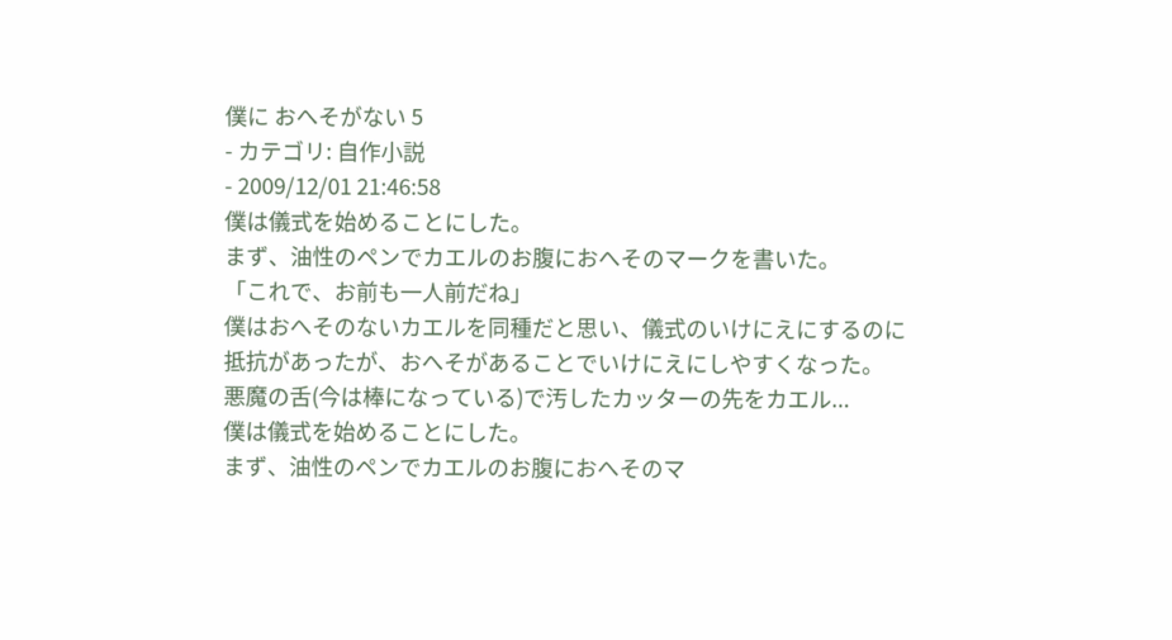僕に おへそがない 5
- カテゴリ: 自作小説
- 2009/12/01 21:46:58
僕は儀式を始めることにした。
まず、油性のペンでカエルのお腹におへそのマークを書いた。
「これで、お前も一人前だね」
僕はおへそのないカエルを同種だと思い、儀式のいけにえにするのに抵抗があったが、おへそがあることでいけにえにしやすくなった。
悪魔の舌(今は棒になっている)で汚したカッターの先をカエル...
僕は儀式を始めることにした。
まず、油性のペンでカエルのお腹におへそのマ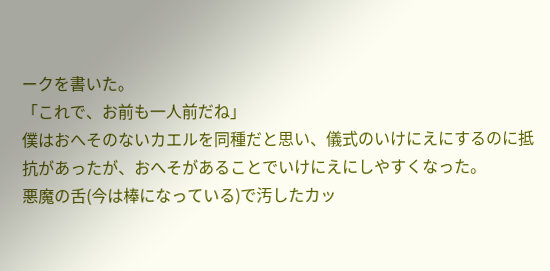ークを書いた。
「これで、お前も一人前だね」
僕はおへそのないカエルを同種だと思い、儀式のいけにえにするのに抵抗があったが、おへそがあることでいけにえにしやすくなった。
悪魔の舌(今は棒になっている)で汚したカッ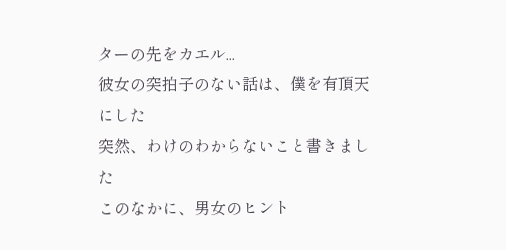ターの先をカエル...
彼女の突拍子のない話は、僕を有頂天にした
突然、わけのわからないこと書きました
このなかに、男女のヒント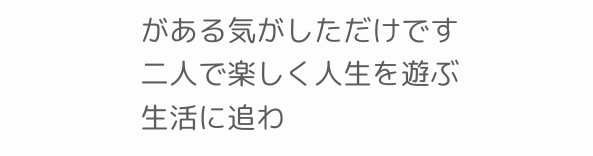がある気がしただけです
二人で楽しく人生を遊ぶ
生活に追わ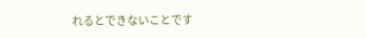れるとできないことです